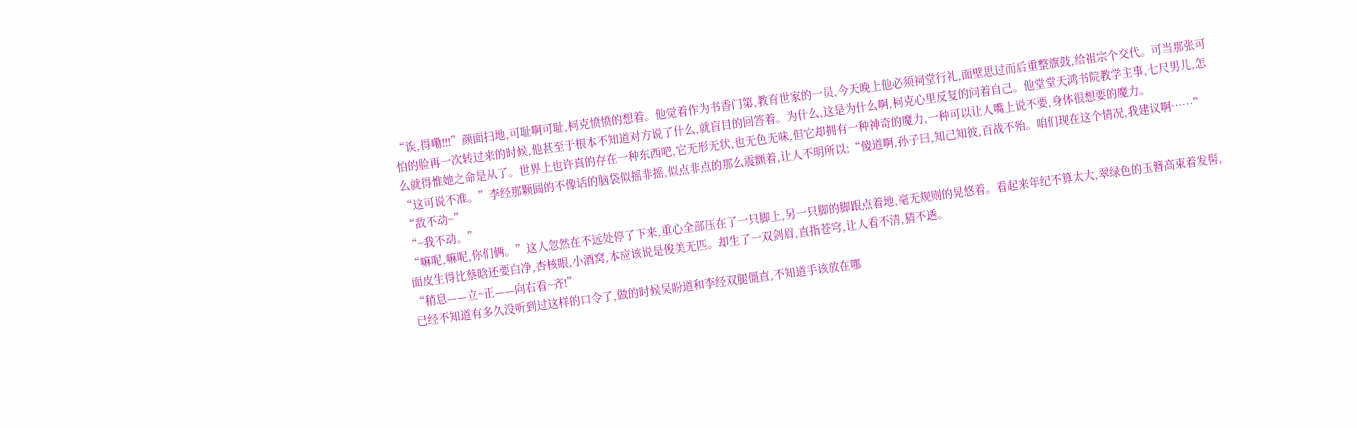“诶,得嘞!!!”颜面扫地,可耻啊可耻,柯克愤愤的想着。他觉着作为书香门第,教育世家的一员,今天晚上他必须祠堂行礼,面壁思过而后重整旗鼓,给祖宗个交代。可当那张可怕的脸再一次转过来的时候,他甚至于根本不知道对方说了什么,就盲目的回答着。为什么,这是为什么啊,柯克心里反复的问着自己。他堂堂天鸿书院教学主事,七尺男儿,怎么就得惟她之命是从了。世界上也许真的存在一种东西吧,它无形无状,也无色无味,但它却拥有一种神奇的魔力,一种可以让人嘴上说不要,身体很想要的魔力。
“这可说不准。”李经那颗圆的不像话的脑袋似摇非摇,似点非点的那么震颤着,让人不明所以:“傻道啊,孙子曰,知己知彼,百战不殆。咱们现在这个情况,我建议啊……”
“敌不动~”
“~我不动。”
“嘛呢,嘛呢,你们俩。”这人忽然在不远处停了下来,重心全部压在了一只脚上,另一只脚的脚跟点着地,毫无规则的晃悠着。看起来年纪不算太大,翠绿色的玉簪高束着发髻,面皮生得比蔡晗还要白净,杏核眼,小酒窝,本应该说是俊美无匹。却生了一双剑眉,直指苍穹,让人看不清,猜不透。
“稍息——立~正——向右看~齐!”
已经不知道有多久没听到过这样的口令了,做的时候吴盼道和李经双腿僵直,不知道手该放在哪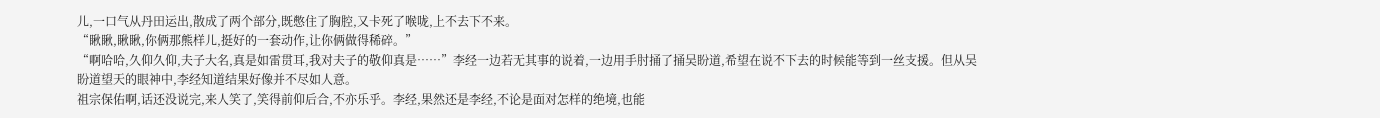儿,一口气从丹田运出,散成了两个部分,既憋住了胸腔,又卡死了喉咙,上不去下不来。
“瞅瞅,瞅瞅,你俩那熊样儿,挺好的一套动作,让你俩做得稀碎。”
“啊哈哈,久仰久仰,夫子大名,真是如雷贯耳,我对夫子的敬仰真是……”李经一边若无其事的说着,一边用手肘捅了捅吴盼道,希望在说不下去的时候能等到一丝支援。但从吴盼道望天的眼神中,李经知道结果好像并不尽如人意。
祖宗保佑啊,话还没说完,来人笑了,笑得前仰后合,不亦乐乎。李经,果然还是李经,不论是面对怎样的绝境,也能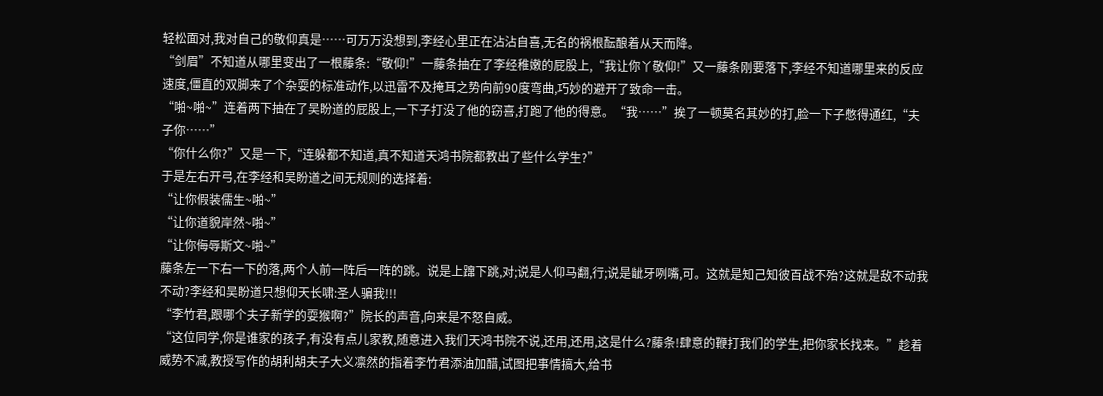轻松面对,我对自己的敬仰真是……可万万没想到,李经心里正在沾沾自喜,无名的祸根酝酿着从天而降。
“剑眉”不知道从哪里变出了一根藤条:“敬仰!”一藤条抽在了李经稚嫩的屁股上,“我让你丫敬仰!”又一藤条刚要落下,李经不知道哪里来的反应速度,僵直的双脚来了个杂耍的标准动作,以迅雷不及掩耳之势向前90度弯曲,巧妙的避开了致命一击。
“啪~啪~”连着两下抽在了吴盼道的屁股上,一下子打没了他的窃喜,打跑了他的得意。“我……”挨了一顿莫名其妙的打,脸一下子憋得通红,“夫子你……”
“你什么你?”又是一下,“连躲都不知道,真不知道天鸿书院都教出了些什么学生?”
于是左右开弓,在李经和吴盼道之间无规则的选择着:
“让你假装儒生~啪~”
“让你道貌岸然~啪~”
“让你侮辱斯文~啪~”
藤条左一下右一下的落,两个人前一阵后一阵的跳。说是上蹿下跳,对;说是人仰马翻,行;说是龇牙咧嘴,可。这就是知己知彼百战不殆?这就是敌不动我不动?李经和吴盼道只想仰天长啸:圣人骗我!!!
“李竹君,跟哪个夫子新学的耍猴啊?”院长的声音,向来是不怒自威。
“这位同学,你是谁家的孩子,有没有点儿家教,随意进入我们天鸿书院不说,还用,还用,这是什么?藤条!肆意的鞭打我们的学生,把你家长找来。”趁着威势不减,教授写作的胡利胡夫子大义凛然的指着李竹君添油加醋,试图把事情搞大,给书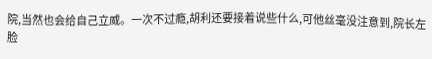院,当然也会给自己立威。一次不过瘾,胡利还要接着说些什么,可他丝毫没注意到,院长左脸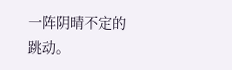一阵阴晴不定的跳动。